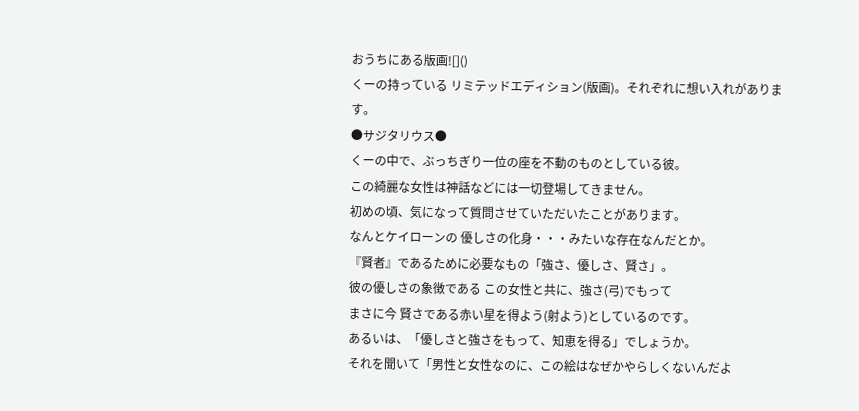おうちにある版画![]()
くーの持っている リミテッドエディション(版画)。それぞれに想い入れがあります。
●サジタリウス●
くーの中で、ぶっちぎり一位の座を不動のものとしている彼。
この綺麗な女性は神話などには一切登場してきません。
初めの頃、気になって質問させていただいたことがあります。
なんとケイローンの 優しさの化身・・・みたいな存在なんだとか。
『賢者』であるために必要なもの「強さ、優しさ、賢さ」。
彼の優しさの象徴である この女性と共に、強さ(弓)でもって
まさに今 賢さである赤い星を得よう(射よう)としているのです。
あるいは、「優しさと強さをもって、知恵を得る」でしょうか。
それを聞いて「男性と女性なのに、この絵はなぜかやらしくないんだよ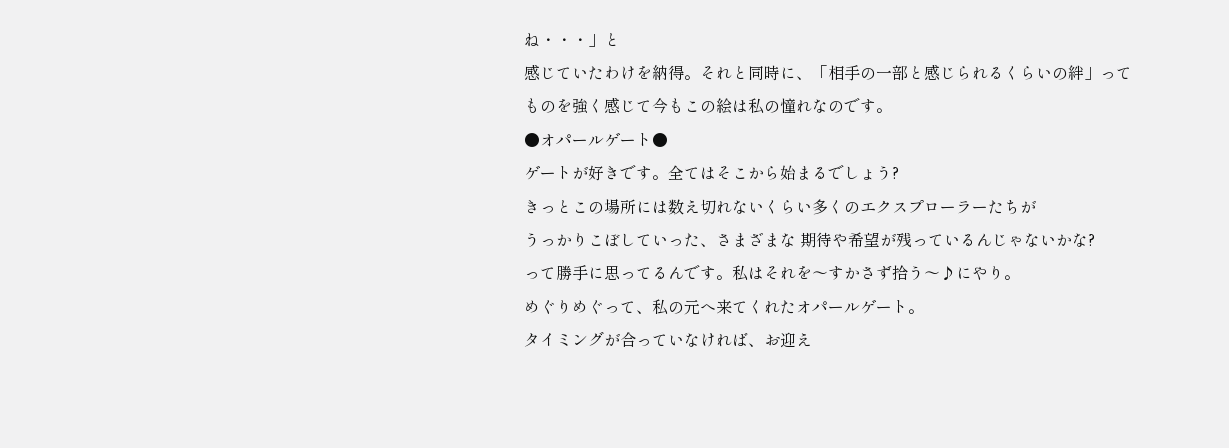ね・・・」と
感じていたわけを納得。それと同時に、「相手の一部と感じられるくらいの絆」って
ものを強く感じて今もこの絵は私の憧れなのです。
●オパールゲート●
ゲートが好きです。全てはそこから始まるでしょう?
きっとこの場所には数え切れないくらい多くのエクスプローラーたちが
うっかりこぼしていった、さまざまな 期待や希望が残っているんじゃないかな?
って勝手に思ってるんです。私はそれを〜すかさず拾う〜♪にやり。
めぐりめぐって、私の元へ来てくれたオパールゲート。
タイミングが合っていなければ、お迎え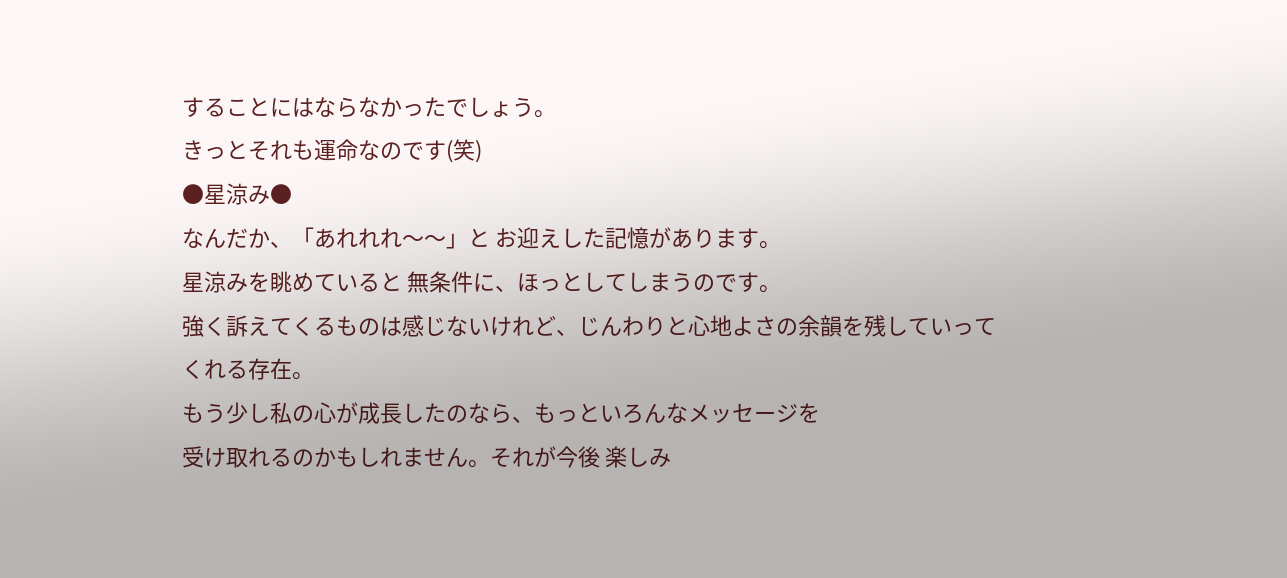することにはならなかったでしょう。
きっとそれも運命なのです(笑)
●星涼み●
なんだか、「あれれれ〜〜」と お迎えした記憶があります。
星涼みを眺めていると 無条件に、ほっとしてしまうのです。
強く訴えてくるものは感じないけれど、じんわりと心地よさの余韻を残していってくれる存在。
もう少し私の心が成長したのなら、もっといろんなメッセージを
受け取れるのかもしれません。それが今後 楽しみ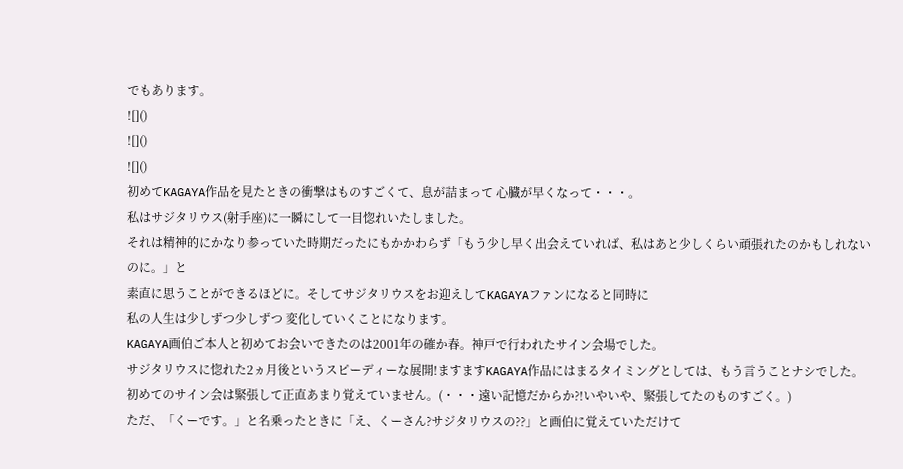でもあります。
![]()
![]()
![]()
初めてKAGAYA作品を見たときの衝撃はものすごくて、息が詰まって 心臓が早くなって・・・。
私はサジタリウス(射手座)に一瞬にして一目惚れいたしました。
それは精神的にかなり参っていた時期だったにもかかわらず「もう少し早く出会えていれば、私はあと少しくらい頑張れたのかもしれないのに。」と
素直に思うことができるほどに。そしてサジタリウスをお迎えしてKAGAYAファンになると同時に
私の人生は少しずつ少しずつ 変化していくことになります。
KAGAYA画伯ご本人と初めてお会いできたのは2001年の確か春。神戸で行われたサイン会場でした。
サジタリウスに惚れた2ヵ月後というスピーディーな展開!ますますKAGAYA作品にはまるタイミングとしては、もう言うことナシでした。
初めてのサイン会は緊張して正直あまり覚えていません。(・・・遠い記憶だからか?!いやいや、緊張してたのものすごく。)
ただ、「くーです。」と名乗ったときに「え、くーさん?サジタリウスの??」と画伯に覚えていただけて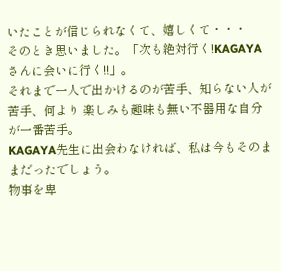いたことが信じられなくて、嬉しくて・・・
そのとき思いました。「次も絶対行く!KAGAYAさんに会いに行く!!」。
それまで一人で出かけるのが苦手、知らない人が苦手、何より 楽しみも趣味も無い不器用な自分が一番苦手。
KAGAYA先生に出会わなければ、私は今もそのままだったでしょう。
物事を卑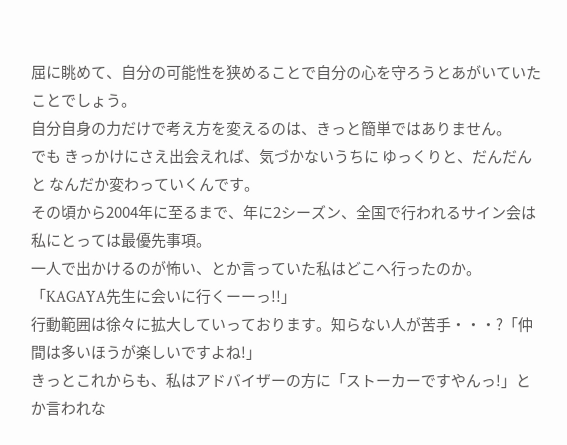屈に眺めて、自分の可能性を狭めることで自分の心を守ろうとあがいていたことでしょう。
自分自身の力だけで考え方を変えるのは、きっと簡単ではありません。
でも きっかけにさえ出会えれば、気づかないうちに ゆっくりと、だんだんと なんだか変わっていくんです。
その頃から2004年に至るまで、年に2シーズン、全国で行われるサイン会は 私にとっては最優先事項。
一人で出かけるのが怖い、とか言っていた私はどこへ行ったのか。「KAGAYA先生に会いに行くーーっ!!」
行動範囲は徐々に拡大していっております。知らない人が苦手・・・?「仲間は多いほうが楽しいですよね!」
きっとこれからも、私はアドバイザーの方に「ストーカーですやんっ!」とか言われな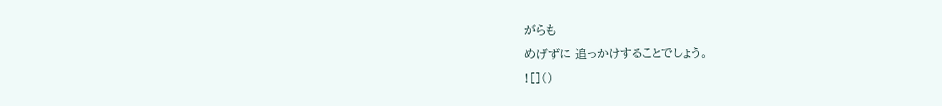がらも
めげずに 追っかけすることでしょう。
![]()